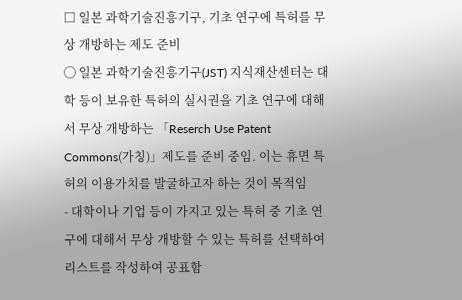□ 일본 과학기술진흥기구, 기초 연구에 특허를 무상 개방하는 제도 준비
◯ 일본 과학기술진흥기구(JST) 지식재산센터는 대학 등이 보유한 특허의 실시권을 기초 연구에 대해서 무상 개방하는 「Reserch Use Patent Commons(가칭)」제도를 준비 중임. 이는 휴면 특허의 이용가치를 발굴하고자 하는 것이 목적임
- 대학이나 기업 등이 가지고 있는 특허 중 기초 연구에 대해서 무상 개방할 수 있는 특허를 선택하여 리스트를 작성하여 공표함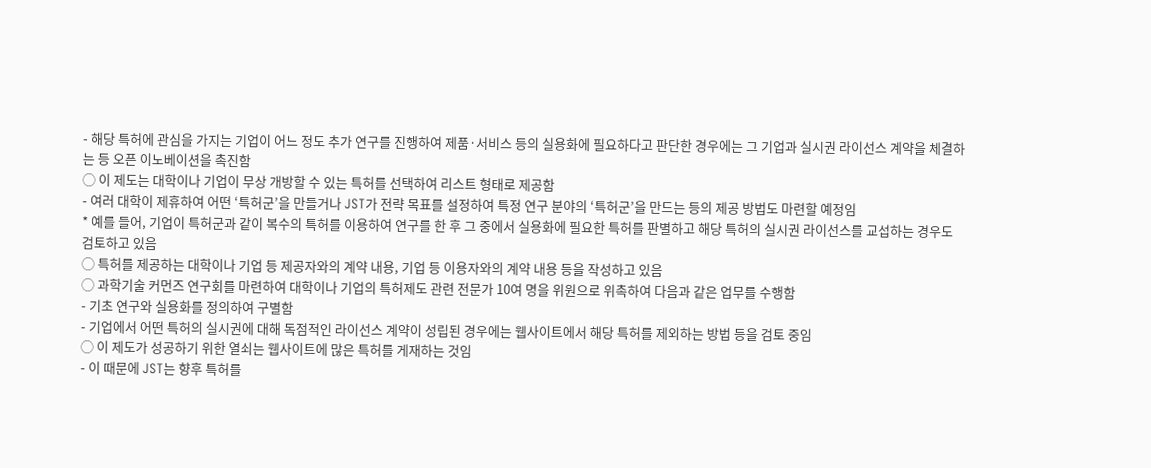- 해당 특허에 관심을 가지는 기업이 어느 정도 추가 연구를 진행하여 제품·서비스 등의 실용화에 필요하다고 판단한 경우에는 그 기업과 실시권 라이선스 계약을 체결하는 등 오픈 이노베이션을 촉진함
◯ 이 제도는 대학이나 기업이 무상 개방할 수 있는 특허를 선택하여 리스트 형태로 제공함
- 여러 대학이 제휴하여 어떤 ‘특허군’을 만들거나 JST가 전략 목표를 설정하여 특정 연구 분야의 ‘특허군’을 만드는 등의 제공 방법도 마련할 예정임
* 예를 들어, 기업이 특허군과 같이 복수의 특허를 이용하여 연구를 한 후 그 중에서 실용화에 필요한 특허를 판별하고 해당 특허의 실시권 라이선스를 교섭하는 경우도 검토하고 있음
◯ 특허를 제공하는 대학이나 기업 등 제공자와의 계약 내용, 기업 등 이용자와의 계약 내용 등을 작성하고 있음
◯ 과학기술 커먼즈 연구회를 마련하여 대학이나 기업의 특허제도 관련 전문가 10여 명을 위원으로 위촉하여 다음과 같은 업무를 수행함
- 기초 연구와 실용화를 정의하여 구별함
- 기업에서 어떤 특허의 실시권에 대해 독점적인 라이선스 계약이 성립된 경우에는 웹사이트에서 해당 특허를 제외하는 방법 등을 검토 중임
◯ 이 제도가 성공하기 위한 열쇠는 웹사이트에 많은 특허를 게재하는 것임
- 이 때문에 JST는 향후 특허를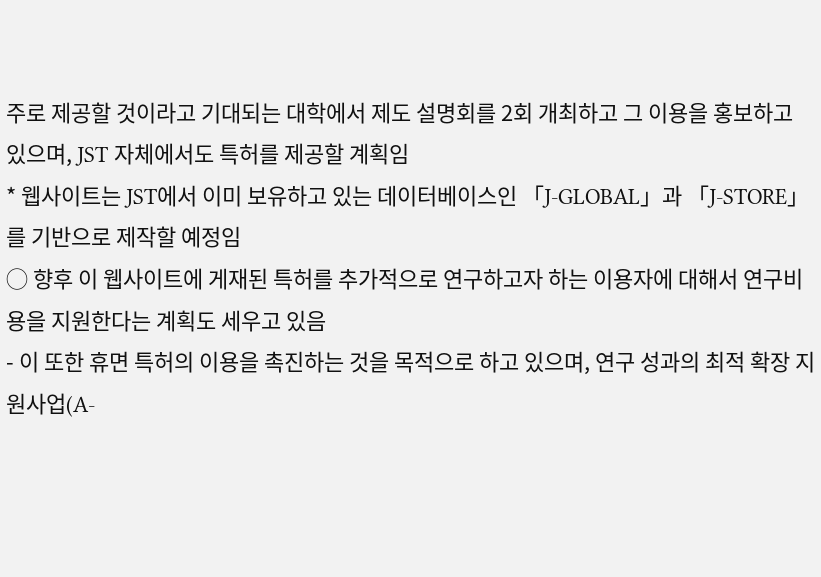주로 제공할 것이라고 기대되는 대학에서 제도 설명회를 2회 개최하고 그 이용을 홍보하고 있으며, JST 자체에서도 특허를 제공할 계획임
* 웹사이트는 JST에서 이미 보유하고 있는 데이터베이스인 「J-GLOBAL」과 「J-STORE」를 기반으로 제작할 예정임
◯ 향후 이 웹사이트에 게재된 특허를 추가적으로 연구하고자 하는 이용자에 대해서 연구비용을 지원한다는 계획도 세우고 있음
- 이 또한 휴면 특허의 이용을 촉진하는 것을 목적으로 하고 있으며, 연구 성과의 최적 확장 지원사업(A-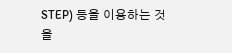STEP) 등을 이용하는 것을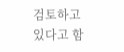검토하고 있다고 함